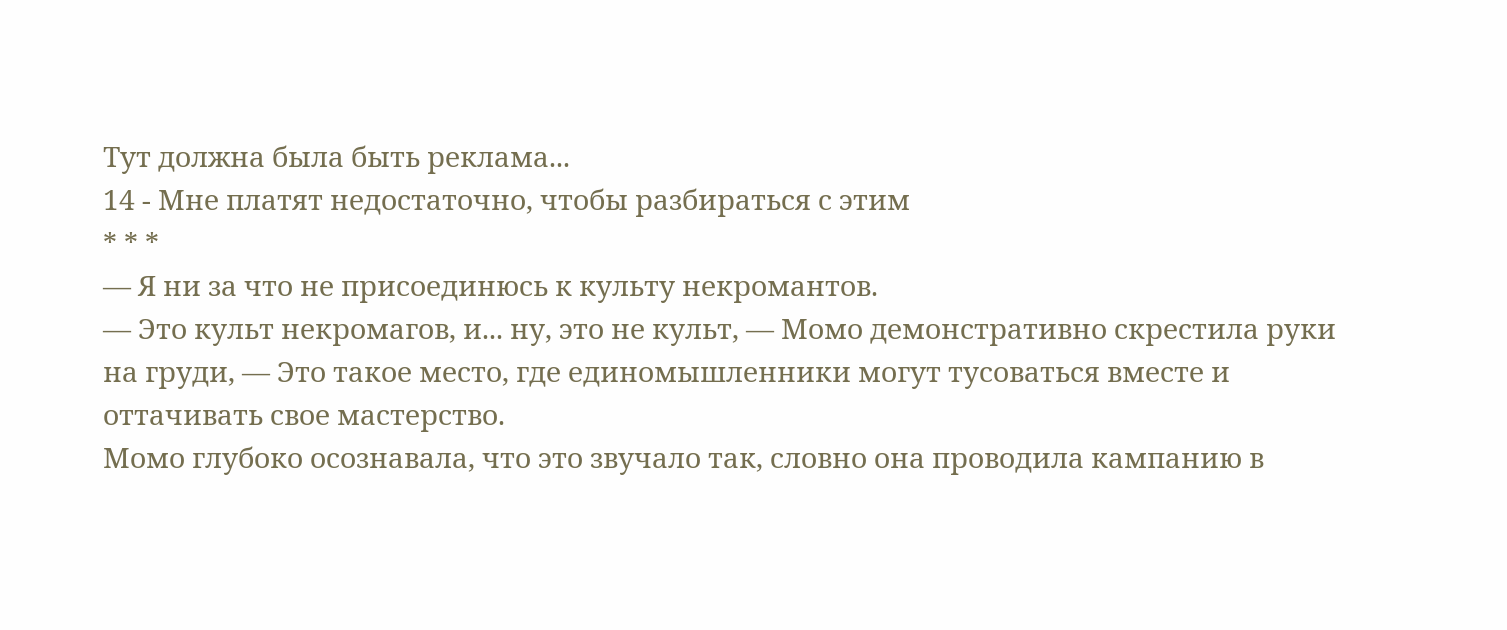Тут должна была быть реклама...
14 - Мне платят недостаточно, чтобы разбираться с этим
* * *
— Я ни за что не присоединюсь к культу некромантов.
— Это культ некромагов, и... ну, это не культ, — Момо демонстративно скрестила руки на груди, — Это такое место, где единомышленники могут тусоваться вместе и оттачивать свое мастерство.
Момо глубоко осознавала, что это звучало так, словно она проводила кампанию в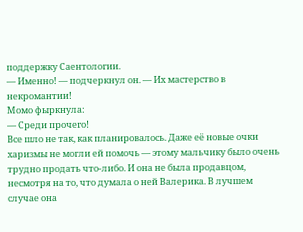поддержку Саентологии.
— Именно! — подчеркнул он. — Их мастерство в некромантии!
Момо фыркнула:
— Среди прочего!
Все шло не так, как планировалось. Даже её новые очки харизмы не могли ей помочь — этому мальчику было очень трудно продать что-либо. И она не была продавцом, несмотря на то, что думала о ней Валерика. В лучшем случае она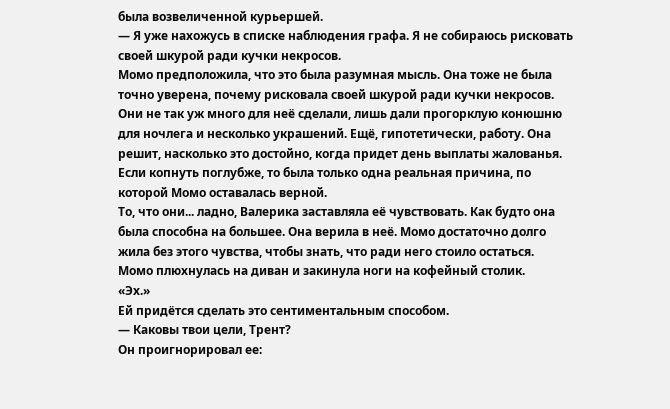была возвеличенной курьершей.
— Я уже нахожусь в списке наблюдения графа. Я не собираюсь рисковать своей шкурой ради кучки некросов.
Момо предположила, что это была разумная мысль. Она тоже не была точно уверена, почему рисковала своей шкурой ради кучки некросов. Они не так уж много для неё сделали, лишь дали прогорклую конюшню для ночлега и несколько украшений. Ещё, гипотетически, работу. Она решит, насколько это достойно, когда придет день выплаты жалованья.
Если копнуть поглубже, то была только одна реальная причина, по которой Момо оставалась верной.
То, что они... ладно, Валерика заставляла её чувствовать. Как будто она была способна на большее. Она верила в неё. Момо достаточно долго жила без этого чувства, чтобы знать, что ради него стоило остаться.
Момо плюхнулась на диван и закинула ноги на кофейный столик.
«Эх.»
Ей придётся сделать это сентиментальным способом.
— Каковы твои цели, Трент?
Он проигнорировал ее: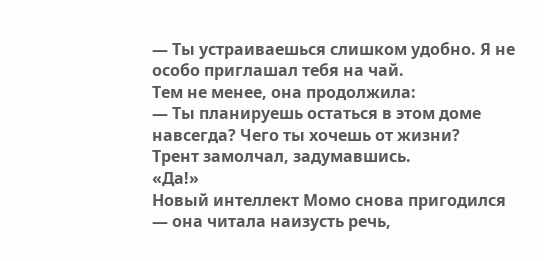— Ты устраиваешься слишком удобно. Я не особо приглашал тебя на чай.
Тем не менее, она продолжила:
— Ты планируешь остаться в этом доме навсегда? Чего ты хочешь от жизни?
Трент замолчал, задумавшись.
«Да!»
Новый интеллект Момо снова пригодился — она читала наизусть речь,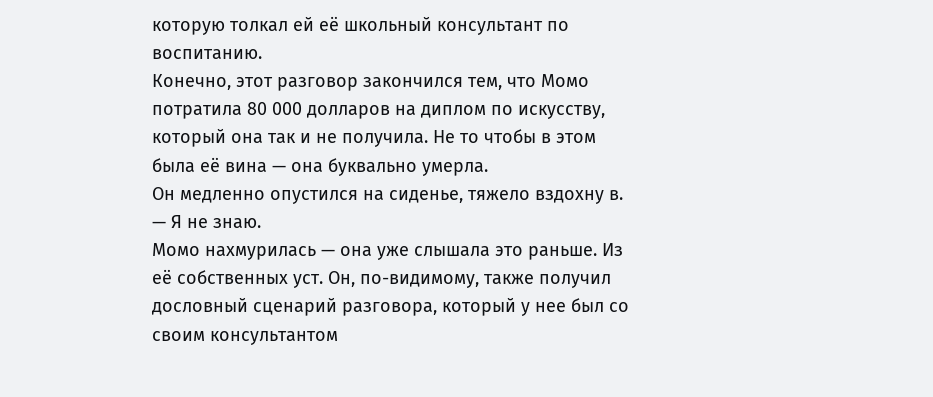которую толкал ей её школьный консультант по воспитанию.
Конечно, этот разговор закончился тем, что Момо потратила 80 000 долларов на диплом по искусству, который она так и не получила. Не то чтобы в этом была её вина — она буквально умерла.
Он медленно опустился на сиденье, тяжело вздохну в.
— Я не знаю.
Момо нахмурилась — она уже слышала это раньше. Из её собственных уст. Он, по-видимому, также получил дословный сценарий разговора, который у нее был со своим консультантом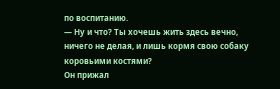по воспитанию.
— Ну и что? Ты хочешь жить здесь вечно, ничего не делая, и лишь кормя свою собаку коровьими костями?
Он прижал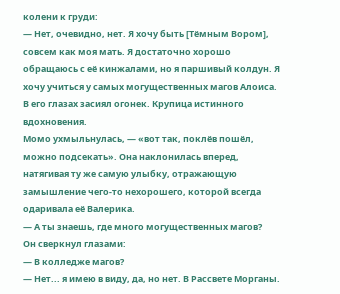колени к груди:
— Нет, очевидно, нет. Я хочу быть [Тёмным Вором], совсем как моя мать. Я достаточно хорошо обращаюсь с её кинжалами, но я паршивый колдун. Я хочу учиться у самых могущественных магов Алоиса.
В его глазах засиял огонек. Крупица истинного вдохновения.
Момо ухмыльнулась, — «вот так, поклёв пошёл, можно подсекать». Она наклонилась вперед, натягивая ту же самую улыбку, отражающую замышление чего-то нехорошего, которой всегда одаривала её Валерика.
— А ты знаешь, где много могущественных магов?
Он сверкнул глазами:
— В колледже магов?
— Нет... я имею в виду, да, но нет. В Рассвете Морганы.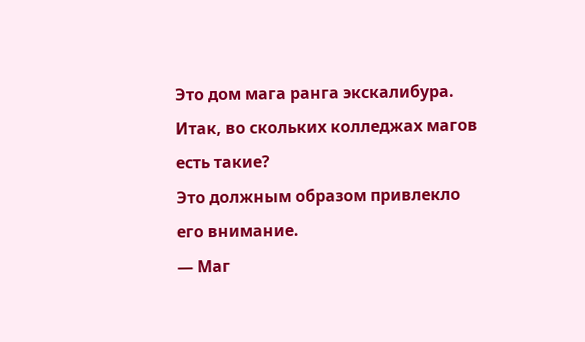Это дом мага ранга экскалибура. Итак, во скольких колледжах магов есть такие?
Это должным образом привлекло его внимание.
— Маг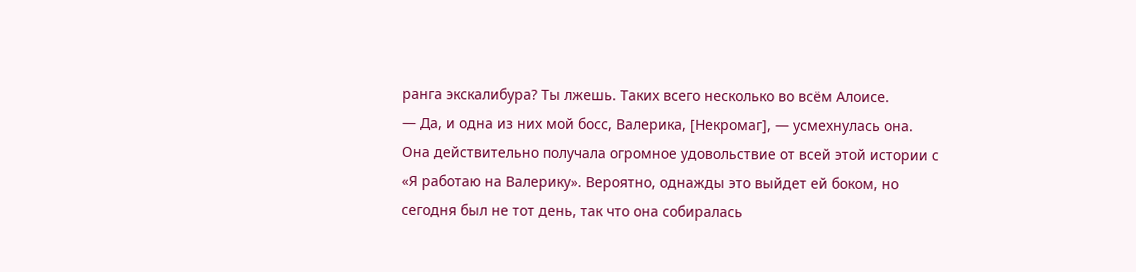ранга экскалибура? Ты лжешь. Таких всего несколько во всём Алоисе.
— Да, и одна из них мой босс, Валерика, [Некромаг], — усмехнулась она. Она действительно получала огромное удовольствие от всей этой истории с «Я работаю на Валерику». Вероятно, однажды это выйдет ей боком, но сегодня был не тот день, так что она собиралась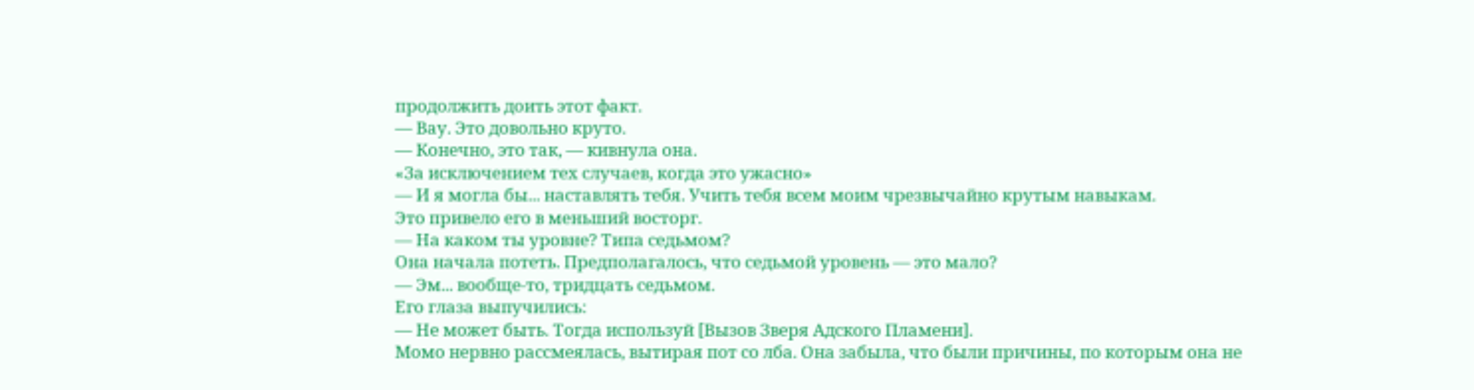продолжить доить этот факт.
— Вау. Это довольно круто.
— Конечно, это так, — кивнула она.
«За исключением тех случаев, когда это ужасно»
— И я могла бы... наставлять тебя. Учить тебя всем моим чрезвычайно крутым навыкам.
Это привело его в меньший восторг.
— На каком ты уровне? Типа седьмом?
Она начала потеть. Предполагалось, что седьмой уровень — это мало?
— Эм... вообще-то, тридцать седьмом.
Его глаза выпучились:
— Не может быть. Тогда используй [Вызов Зверя Адского Пламени].
Момо нервно рассмеялась, вытирая пот со лба. Она забыла, что были причины, по которым она не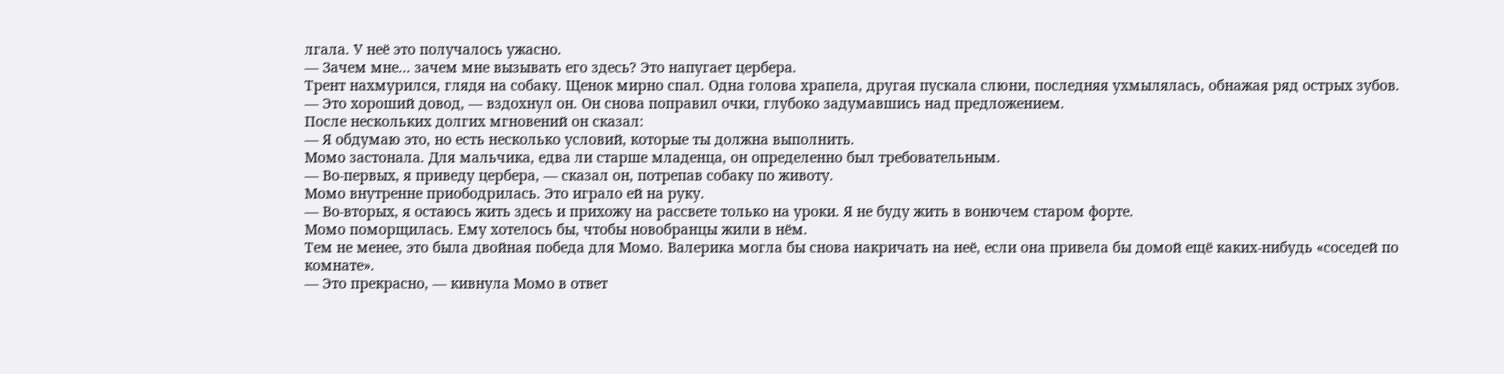лгала. У неё это получалось ужасно.
— Зачем мне... зачем мне вызывать его здесь? Это напугает цербера.
Трент нахмурился, глядя на собаку. Щенок мирно спал. Одна голова храпела, другая пускала слюни, последняя ухмылялась, обнажая ряд острых зубов.
— Это хороший довод, — вздохнул он. Он снова поправил очки, глубоко задумавшись над предложением.
После нескольких долгих мгновений он сказал:
— Я обдумаю это, но есть несколько условий, которые ты должна выполнить.
Момо застонала. Для мальчика, едва ли старше младенца, он определенно был требовательным.
— Во-первых, я приведу цербера, — сказал он, потрепав собаку по животу.
Момо внутренне приободрилась. Это играло ей на руку.
— Во-вторых, я остаюсь жить здесь и прихожу на рассвете только на уроки. Я не буду жить в вонючем старом форте.
Момо поморщилась. Ему хотелось бы, чтобы новобранцы жили в нём.
Тем не менее, это была двойная победа для Момо. Валерика могла бы снова накричать на неё, если она привела бы домой ещё каких-нибудь «соседей по комнате».
— Это прекрасно, — кивнула Момо в ответ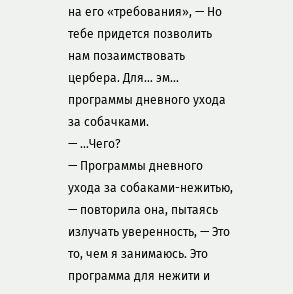на его «требования», — Но тебе придется позволить нам позаимствовать цербера. Для... эм... программы дневного ухода за собачками.
— ...Чего?
— Программы дневного ухода за собаками-нежитью, — повторила она, пытаясь излучать уверенность, — Это то, чем я занимаюсь. Это программа для нежити и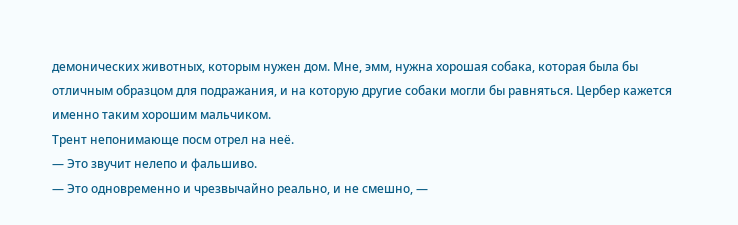демонических животных, которым нужен дом. Мне, эмм, нужна хорошая собака, которая была бы отличным образцом для подражания, и на которую другие собаки могли бы равняться. Цербер кажется именно таким хорошим мальчиком.
Трент непонимающе посм отрел на неё.
— Это звучит нелепо и фальшиво.
— Это одновременно и чрезвычайно реально, и не смешно, —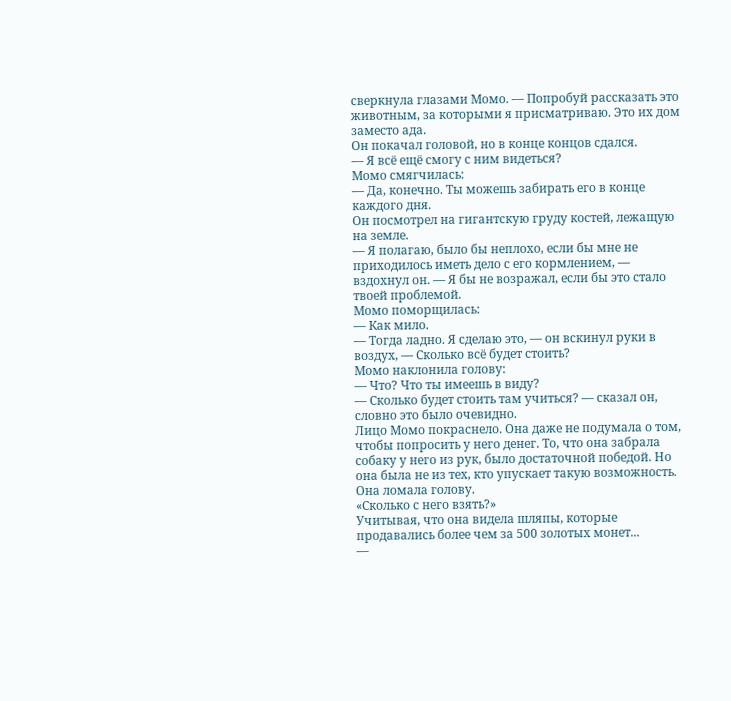сверкнула глазами Момо. — Попробуй рассказать это животным, за которыми я присматриваю. Это их дом заместо ада.
Он покачал головой, но в конце концов сдался.
— Я всё ещё смогу с ним видеться?
Момо смягчилась:
— Да, конечно. Ты можешь забирать его в конце каждого дня.
Он посмотрел на гигантскую груду костей, лежащую на земле.
— Я полагаю, было бы неплохо, если бы мне не приходилось иметь дело с его кормлением, — вздохнул он. — Я бы не возражал, если бы это стало твоей проблемой.
Момо поморщилась:
— Как мило.
— Тогда ладно. Я сделаю это, — он вскинул руки в воздух, — Сколько всё будет стоить?
Момо наклонила голову:
— Что? Что ты имеешь в виду?
— Сколько будет стоить там учиться? — сказал он, словно это было очевидно.
Лицо Момо покраснело. Она даже не подумала о том, чтобы попросить у него денег. То, что она забрала собаку у него из рук, было достаточной победой. Но она была не из тех, кто упускает такую возможность.
Она ломала голову.
«Сколько с него взять?»
Учитывая, что она видела шляпы, которые продавались более чем за 500 золотых монет...
—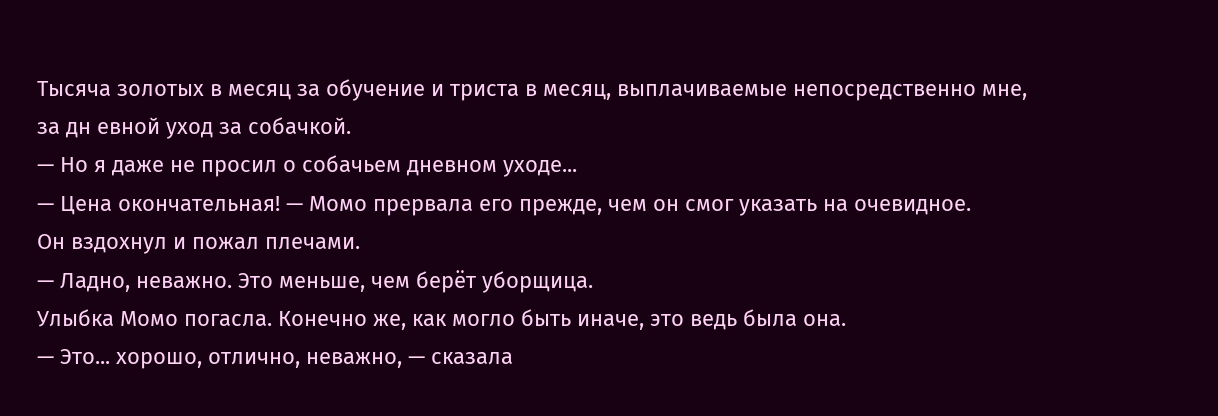Тысяча золотых в месяц за обучение и триста в месяц, выплачиваемые непосредственно мне, за дн евной уход за собачкой.
— Но я даже не просил о собачьем дневном уходе...
— Цена окончательная! — Момо прервала его прежде, чем он смог указать на очевидное.
Он вздохнул и пожал плечами.
— Ладно, неважно. Это меньше, чем берёт уборщица.
Улыбка Момо погасла. Конечно же, как могло быть иначе, это ведь была она.
— Это... хорошо, отлично, неважно, — сказала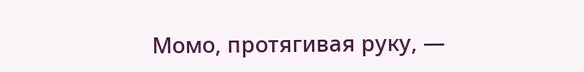Момо, протягивая руку, —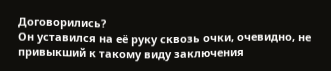Договорились?
Он уставился на её руку сквозь очки, очевидно, не привыкший к такому виду заключения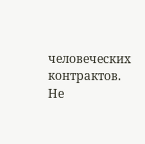человеческих контрактов. Не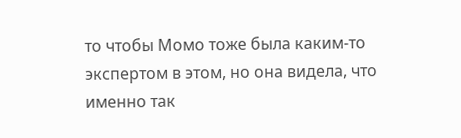то чтобы Момо тоже была каким-то экспертом в этом, но она видела, что именно так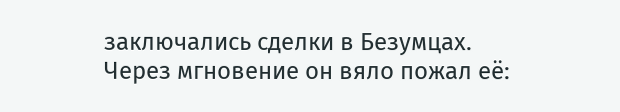заключались сделки в Безумцах.
Через мгновение он вяло пожал её: